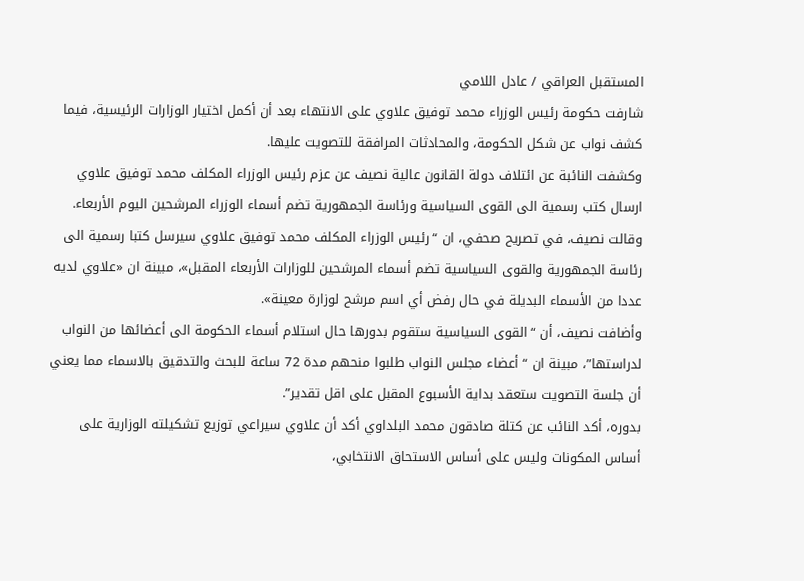المستقبل العراقي / عادل اللامي
شارفت حكومة رئيس الوزراء محمد توفيق علاوي على الانتهاء بعد أن أكمل اختيار الوزارات الرئيسية، فيما كشف نواب عن شكل الحكومة، والمحادثات المرافقة للتصويت عليها.
وكشفت النائبة عن ائتلاف دولة القانون عالية نصيف عن عزم رئيس الوزراء المكلف محمد توفيق علاوي ارسال كتب رسمية الى القوى السياسية ورئاسة الجمهورية تضم أسماء الوزراء المرشحين اليوم الأربعاء.
وقالت نصيف، في تصريح صحفي، ان “رئيس الوزراء المكلف محمد توفيق علاوي سيرسل كتبا رسمية الى رئاسة الجمهورية والقوى السياسية تضم أسماء المرشحين للوزارات الأربعاء المقبل»، مبينة ان «علاوي لديه عددا من الأسماء البديلة في حال رفض أي اسم مرشح لوزارة معينة».
وأضافت نصيف، أن “القوى السياسية ستقوم بدورها حال استلام أسماء الحكومة الى أعضائها من النواب لدراستها”، مبينة ان “أعضاء مجلس النواب طلبوا منحهم مدة 72 ساعة للبحث والتدقيق بالاسماء مما يعني أن جلسة التصويت ستعقد بداية الأسبوع المقبل على اقل تقدير”.
بدوره، أكد النائب عن كتلة صادقون محمد البلداوي أكد أن علاوي سيراعي توزيع تشكيلته الوزارية على أساس المكونات وليس على أساس الاستحاق الانتخابي،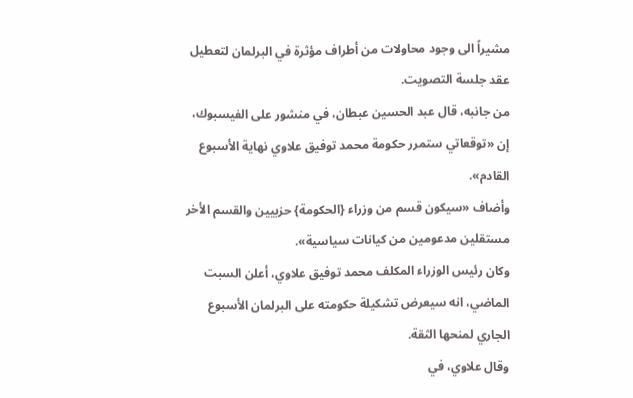مشيراً الى وجود محاولات من أطراف مؤثرة في البرلمان لتعطيل عقد جلسة التصويت.
من جانبه، قال عبد الحسين عبطان، في منشور على الفيسبوك، إن «توقعاتي ستمرر حكومة محمد توفيق علاوي نهاية الأسبوع القادم».
وأضاف «سيكون قسم من وزراء {الحكومة} حزبيين والقسم الأخر مستقلين مدعومين من كيانات سياسية».
وكان رئيس الوزراء المكلف محمد توفيق علاوي، أعلن السبت الماضي، انه سيعرض تشكيلة حكومته على البرلمان الأسبوع الجاري لمنحها الثقة.
وقال علاوي، في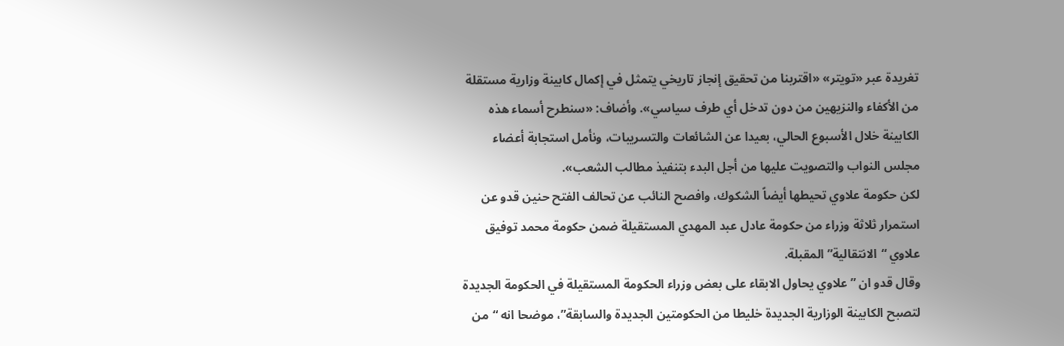تغريدة عبر «تويتر» «اقتربنا من تحقيق إنجاز تاريخي يتمثل في إكمال كابينة وزارية مستقلة من الأكفاء والنزيهين من دون تدخل أي طرف سياسي». وأضاف: «سنطرح أسماء هذه الكابينة خلال الأسبوع الحالي، بعيدا عن الشائعات والتسريبات، ونأمل استجابة أعضاء مجلس النواب والتصويت عليها من أجل البدء بتنفيذ مطالب الشعب».
لكن حكومة علاوي تحيطها أيضاً الشكوك، وافصح النائب عن تحالف الفتح حنين قدو عن استمرار ثلاثة وزراء من حكومة عادل عبد المهدي المستقيلة ضمن حكومة محمد توفيق علاوي “الانتقالية” المقبلة.
وقال قدو ان ”علاوي يحاول الابقاء على بعض وزراء الحكومة المستقيلة في الحكومة الجديدة لتصبح الكابينة الوزارية الجديدة خليطا من الحكومتين الجديدة والسابقة”، موضحا انه “من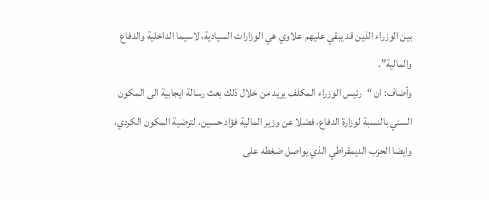بين الوزراء الذين قد يبقي عليهم علاوي هي الوزارات السيادية، لاسيما الداخلية والدفاع والمالية”.
وأضاف: ان “رئيس الوزراء المكلف يريد من خلال ذلك بعث رسالة ايجابية الى المكون السني بالنسبة لوزارة الدفاع، فضلا عن وزير المالية فؤاد حسين، لترضية المكون الكردي، وايضا الحزب الديمقراطي الذي يواصل ضغطه على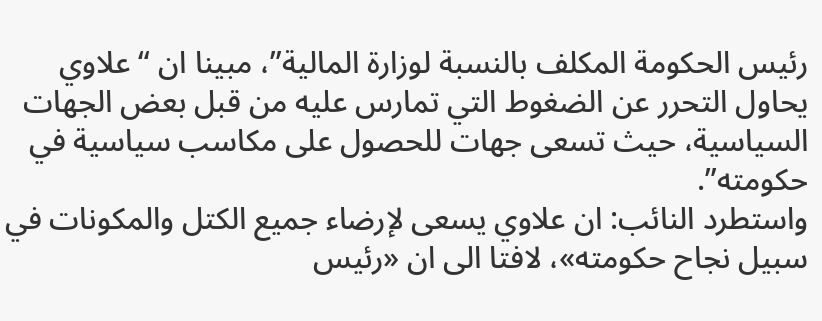رئيس الحكومة المكلف بالنسبة لوزارة المالية”، مبينا ان “علاوي يحاول التحرر عن الضغوط التي تمارس عليه من قبل بعض الجهات السياسية، حيث تسعى جهات للحصول على مكاسب سياسية في حكومته”.
واستطرد النائب: ان علاوي يسعى لإرضاء جميع الكتل والمكونات في سبيل نجاح حكومته»، لافتا الى ان «رئيس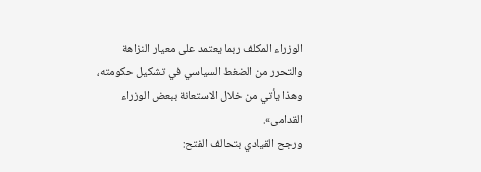الوزراء المكلف ربما يعتمد على معيار النزاهة والتحرر من الضغط السياسي في تشكيل حكومته، وهذا يأتي من خلال الاستعانة ببعض الوزراء القدامى».
ورجح القيادي بتحالف الفتح: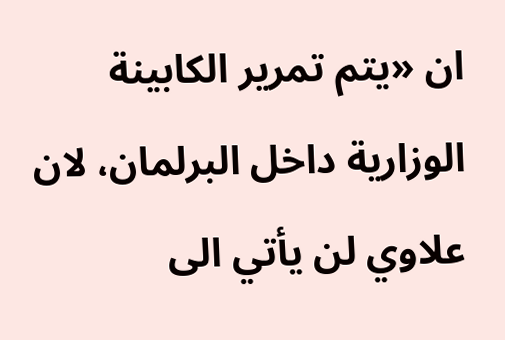ان «يتم تمرير الكابينة الوزارية داخل البرلمان، لان علاوي لن يأتي الى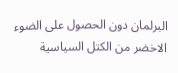البرلمان دون الحصول على الضوء الاخضر من الكتل السياسية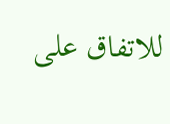للاتفاق على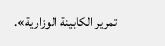تمرير الكابينة الوزارية».